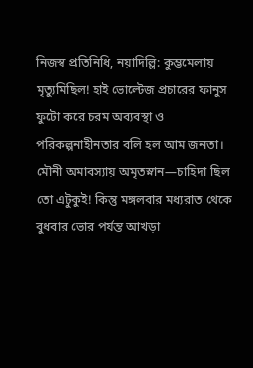নিজস্ব প্রতিনিধি, নয়াদিল্লি: কুম্ভমেলায় মৃত্যুমিছিল! হাই ভোল্টেজ প্রচারের ফানুস ফুটো করে চরম অব্যবস্থা ও পরিকল্পনাহীনতার বলি হল আম জনতা। মৌনী অমাবস্যায় অমৃতস্নান—চাহিদা ছিল তো এটুকুই! কিন্তু মঙ্গলবার মধ্যরাত থেকে বুধবার ভোর পর্যন্ত আখড়া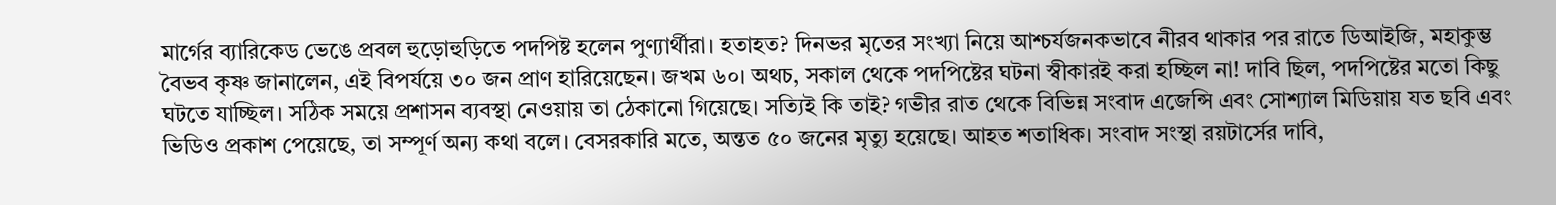মার্গের ব্যারিকেড ভেঙে প্রবল হুড়োহুড়িতে পদপিষ্ট হলেন পুণ্যার্থীরা। হতাহত? দিনভর মৃতের সংখ্যা নিয়ে আশ্চর্যজনকভাবে নীরব থাকার পর রাতে ডিআইজি, মহাকুম্ভ বৈভব কৃষ্ণ জানালেন, এই বিপর্যয়ে ৩০ জন প্রাণ হারিয়েছেন। জখম ৬০। অথচ, সকাল থেকে পদপিষ্টের ঘটনা স্বীকারই করা হচ্ছিল না! দাবি ছিল, পদপিষ্টের মতো কিছু ঘটতে যাচ্ছিল। সঠিক সময়ে প্রশাসন ব্যবস্থা নেওয়ায় তা ঠেকানো গিয়েছে। সত্যিই কি তাই? গভীর রাত থেকে বিভিন্ন সংবাদ এজেন্সি এবং সোশ্যাল মিডিয়ায় যত ছবি এবং ভিডিও প্রকাশ পেয়েছে, তা সম্পূর্ণ অন্য কথা বলে। বেসরকারি মতে, অন্তত ৫০ জনের মৃত্যু হয়েছে। আহত শতাধিক। সংবাদ সংস্থা রয়টার্সের দাবি,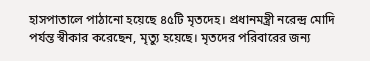হাসপাতালে পাঠানো হয়েছে ৪৫টি মৃতদেহ। প্রধানমন্ত্রী নরেন্দ্র মোদি পর্যন্ত স্বীকার করেছেন, মৃত্যু হয়েছে। মৃতদের পরিবারের জন্য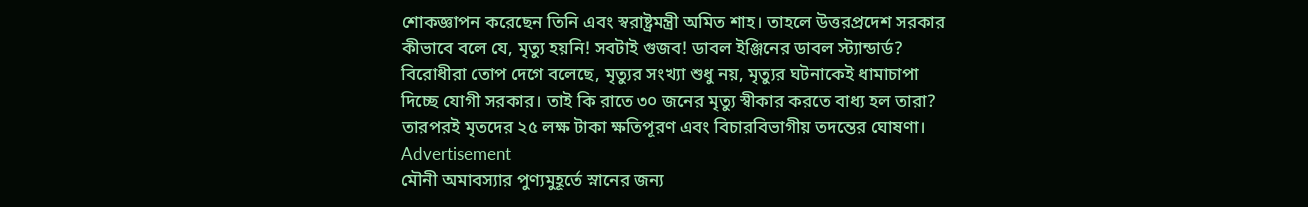শোকজ্ঞাপন করেছেন তিনি এবং স্বরাষ্ট্রমন্ত্রী অমিত শাহ। তাহলে উত্তরপ্রদেশ সরকার কীভাবে বলে যে, মৃত্যু হয়নি! সবটাই গুজব! ডাবল ইঞ্জিনের ডাবল স্ট্যান্ডার্ড? বিরোধীরা তোপ দেগে বলেছে, মৃত্যুর সংখ্যা শুধু নয়, মৃত্যুর ঘটনাকেই ধামাচাপা দিচ্ছে যোগী সরকার। তাই কি রাতে ৩০ জনের মৃত্যু স্বীকার করতে বাধ্য হল তারা? তারপরই মৃতদের ২৫ লক্ষ টাকা ক্ষতিপূরণ এবং বিচারবিভাগীয় তদন্তের ঘোষণা।
Advertisement
মৌনী অমাবস্যার পুণ্যমুহূর্তে স্নানের জন্য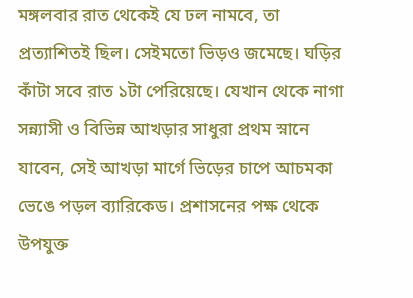মঙ্গলবার রাত থেকেই যে ঢল নামবে, তা প্রত্যাশিতই ছিল। সেইমতো ভিড়ও জমেছে। ঘড়ির কাঁটা সবে রাত ১টা পেরিয়েছে। যেখান থেকে নাগা সন্ন্যাসী ও বিভিন্ন আখড়ার সাধুরা প্রথম স্নানে যাবেন, সেই আখড়া মার্গে ভিড়ের চাপে আচমকা ভেঙে পড়ল ব্যারিকেড। প্রশাসনের পক্ষ থেকে উপযুক্ত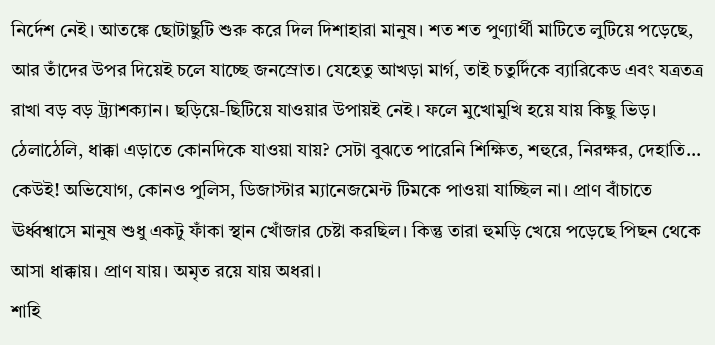নির্দেশ নেই। আতঙ্কে ছোটাছুটি শুরু করে দিল দিশাহারা মানুষ। শত শত পুণ্যার্থী মাটিতে লুটিয়ে পড়েছে, আর তাঁদের উপর দিয়েই চলে যাচ্ছে জনস্রোত। যেহেতু আখড়া মার্গ, তাই চতুর্দিকে ব্যারিকেড এবং যত্রতত্র রাখা বড় বড় ট্র্যাশক্যান। ছড়িয়ে-ছিটিয়ে যাওয়ার উপায়ই নেই। ফলে মুখোমুখি হয়ে যায় কিছু ভিড়। ঠেলাঠেলি, ধাক্কা এড়াতে কোনদিকে যাওয়া যায়? সেটা বুঝতে পারেনি শিক্ষিত, শহুরে, নিরক্ষর, দেহাতি... কেউই! অভিযোগ, কোনও পুলিস, ডিজাস্টার ম্যানেজমেন্ট টিমকে পাওয়া যাচ্ছিল না। প্রাণ বাঁচাতে ঊর্ধ্বশ্বাসে মানুষ শুধু একটু ফাঁকা স্থান খোঁজার চেষ্টা করছিল। কিন্তু তারা হুমড়ি খেয়ে পড়েছে পিছন থেকে আসা ধাক্কায়। প্রাণ যায়। অমৃত রয়ে যায় অধরা।
শাহি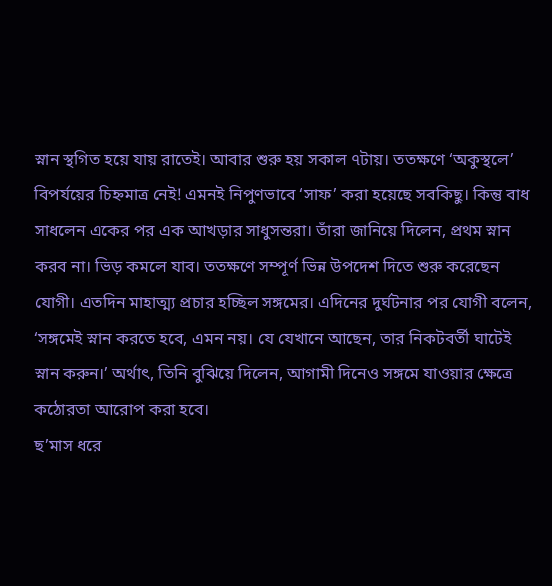স্নান স্থগিত হয়ে যায় রাতেই। আবার শুরু হয় সকাল ৭টায়। ততক্ষণে ‘অকুস্থলে’ বিপর্যয়ের চিহ্নমাত্র নেই! এমনই নিপুণভাবে ‘সাফ’ করা হয়েছে সবকিছু। কিন্তু বাধ সাধলেন একের পর এক আখড়ার সাধুসন্তরা। তাঁরা জানিয়ে দিলেন, প্রথম স্নান করব না। ভিড় কমলে যাব। ততক্ষণে সম্পূর্ণ ভিন্ন উপদেশ দিতে শুরু করেছেন যোগী। এতদিন মাহাত্ম্য প্রচার হচ্ছিল সঙ্গমের। এদিনের দুর্ঘটনার পর যোগী বলেন, ‘সঙ্গমেই স্নান করতে হবে, এমন নয়। যে যেখানে আছেন, তার নিকটবর্তী ঘাটেই স্নান করুন।’ অর্থাৎ, তিনি বুঝিয়ে দিলেন, আগামী দিনেও সঙ্গমে যাওয়ার ক্ষেত্রে কঠোরতা আরোপ করা হবে।
ছ’মাস ধরে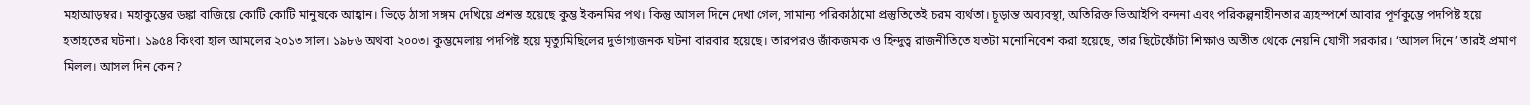মহাআড়ম্বর। মহাকুম্ভের ডঙ্কা বাজিয়ে কোটি কোটি মানুষকে আহ্বান। ভিড়ে ঠাসা সঙ্গম দেখিয়ে প্রশস্ত হয়েছে কুম্ভ ইকনমির পথ। কিন্তু আসল দিনে দেখা গেল, সামান্য পরিকাঠামো প্রস্তুতিতেই চরম ব্যর্থতা। চূড়ান্ত অব্যবস্থা, অতিরিক্ত ভিআইপি বন্দনা এবং পরিকল্পনাহীনতার ত্র্যহস্পর্শে আবার পূর্ণকুম্ভে পদপিষ্ট হয়ে হতাহতের ঘটনা। ১৯৫৪ কিংবা হাল আমলের ২০১৩ সাল। ১৯৮৬ অথবা ২০০৩। কুম্ভমেলায় পদপিষ্ট হয়ে মৃত্যুমিছিলের দুর্ভাগ্যজনক ঘটনা বারবার হয়েছে। তারপরও জাঁকজমক ও হিন্দুত্ব রাজনীতিতে যতটা মনোনিবেশ করা হয়েছে, তার ছিটেফোঁটা শিক্ষাও অতীত থেকে নেয়নি যোগী সরকার। ‘আসল দিনে’ তারই প্রমাণ মিলল। আসল দিন কেন?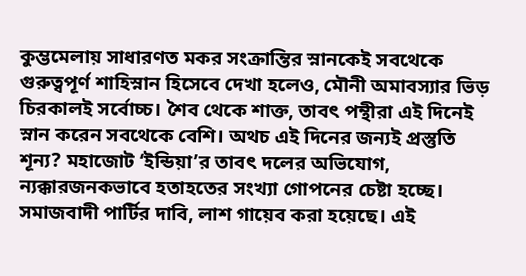কুম্ভমেলায় সাধারণত মকর সংক্রান্তির স্নানকেই সবথেকে গুরুত্বপূর্ণ শাহিস্নান হিসেবে দেখা হলেও, মৌনী অমাবস্যার ভিড় চিরকালই সর্বোচ্চ। শৈব থেকে শাক্ত, তাবৎ পন্থীরা এই দিনেই স্নান করেন সবথেকে বেশি। অথচ এই দিনের জন্যই প্রস্তুতি শূন্য? মহাজোট ‘ইন্ডিয়া’র তাবৎ দলের অভিযোগ, ন্যক্কারজনকভাবে হতাহতের সংখ্যা গোপনের চেষ্টা হচ্ছে। সমাজবাদী পার্টির দাবি, লাশ গায়েব করা হয়েছে। এই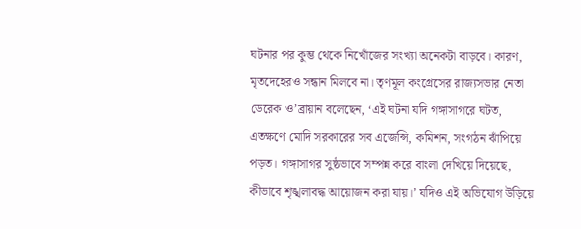ঘটনার পর কুম্ভ থেকে নিখোঁজের সংখ্যা অনেকটা বাড়বে। কারণ, মৃতদেহেরও সন্ধান মিলবে না। তৃণমূল কংগ্রেসের রাজ্যসভার নেতা ডেরেক ও’ব্রায়ান বলেছেন, ‘এই ঘটনা যদি গঙ্গাসাগরে ঘটত, এতক্ষণে মোদি সরকারের সব এজেন্সি, কমিশন, সংগঠন ঝাঁপিয়ে পড়ত। গঙ্গাসাগর সুষ্ঠভাবে সম্পন্ন করে বাংলা দেখিয়ে দিয়েছে, কীভাবে শৃঙ্খলাবদ্ধ আয়োজন করা যায়।’ যদিও এই অভিযোগ উড়িয়ে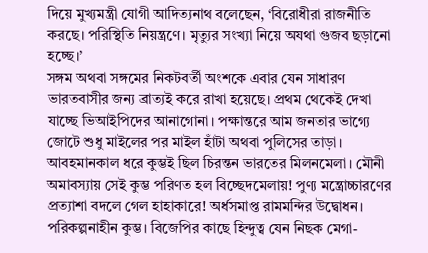দিয়ে মুখ্যমন্ত্রী যোগী আদিত্যনাথ বলেছেন, ‘বিরোধীরা রাজনীতি করছে। পরিস্থিতি নিয়ন্ত্রণে। মৃত্যুর সংখ্যা নিয়ে অযথা গুজব ছড়ানো হচ্ছে।’
সঙ্গম অথবা সঙ্গমের নিকটবর্তী অংশকে এবার যেন সাধারণ ভারতবাসীর জন্য ব্রাত্যই করে রাখা হয়েছে। প্রথম থেকেই দেখা যাচ্ছে ভিআইপিদের আনাগোনা। পক্ষান্তরে আম জনতার ভাগ্যে জোটে শুধু মাইলের পর মাইল হাঁটা অথবা পুলিসের তাড়া। আবহমানকাল ধরে কুম্ভই ছিল চিরন্তন ভারতের মিলনমেলা। মৌনী অমাবস্যায় সেই কুম্ভ পরিণত হল বিচ্ছেদমেলায়! পুণ্য মন্ত্রোচ্চারণের প্রত্যাশা বদলে গেল হাহাকারে! অর্ধসমাপ্ত রামমন্দির উদ্বোধন। পরিকল্পনাহীন কুম্ভ। বিজেপির কাছে হিন্দুত্ব যেন নিছক মেগা-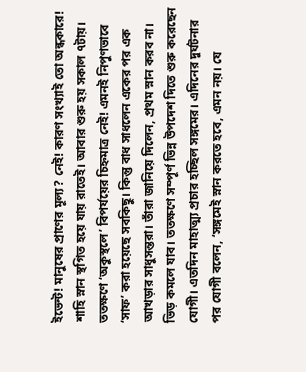ইভেন্ট! মানুষের প্রাণের মূল্য? নেই! কারণ সংখ্যাই তো অন্ধকারে!
শাহি স্নান স্থগিত হয়ে যায় রাতেই। আবার শুরু হয় সকাল ৭টায়। ততক্ষণে ‘অকুস্থলে’ বিপর্যয়ের চিহ্নমাত্র নেই! এমনই নিপুণভাবে ‘সাফ’ করা হয়েছে সবকিছু। কিন্তু বাধ সাধলেন একের পর এক আখড়ার সাধুসন্তরা। তাঁরা জানিয়ে দিলেন, প্রথম স্নান করব না। ভিড় কমলে যাব। ততক্ষণে সম্পূর্ণ ভিন্ন উপদেশ দিতে শুরু করেছেন যোগী। এতদিন মাহাত্ম্য প্রচার হচ্ছিল সঙ্গমের। এদিনের দুর্ঘটনার পর যোগী বলেন, ‘সঙ্গমেই স্নান করতে হবে, এমন নয়। যে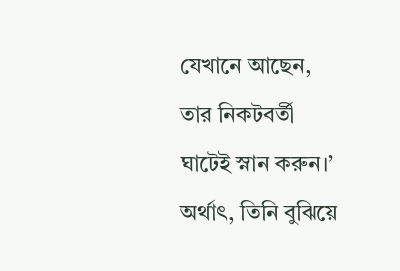যেখানে আছেন, তার নিকটবর্তী ঘাটেই স্নান করুন।’ অর্থাৎ, তিনি বুঝিয়ে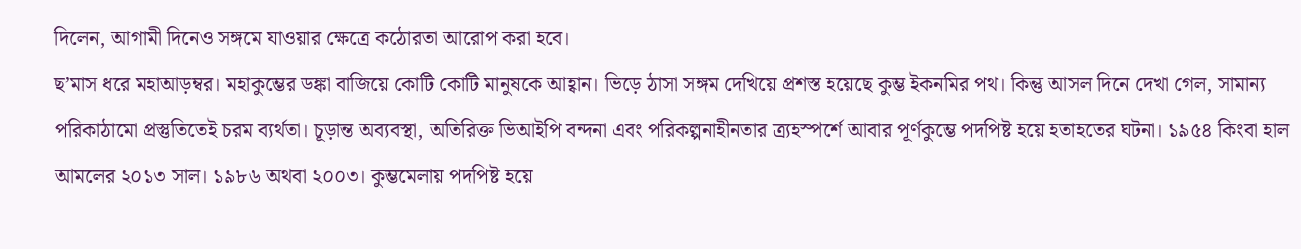দিলেন, আগামী দিনেও সঙ্গমে যাওয়ার ক্ষেত্রে কঠোরতা আরোপ করা হবে।
ছ’মাস ধরে মহাআড়ম্বর। মহাকুম্ভের ডঙ্কা বাজিয়ে কোটি কোটি মানুষকে আহ্বান। ভিড়ে ঠাসা সঙ্গম দেখিয়ে প্রশস্ত হয়েছে কুম্ভ ইকনমির পথ। কিন্তু আসল দিনে দেখা গেল, সামান্য পরিকাঠামো প্রস্তুতিতেই চরম ব্যর্থতা। চূড়ান্ত অব্যবস্থা, অতিরিক্ত ভিআইপি বন্দনা এবং পরিকল্পনাহীনতার ত্র্যহস্পর্শে আবার পূর্ণকুম্ভে পদপিষ্ট হয়ে হতাহতের ঘটনা। ১৯৫৪ কিংবা হাল আমলের ২০১৩ সাল। ১৯৮৬ অথবা ২০০৩। কুম্ভমেলায় পদপিষ্ট হয়ে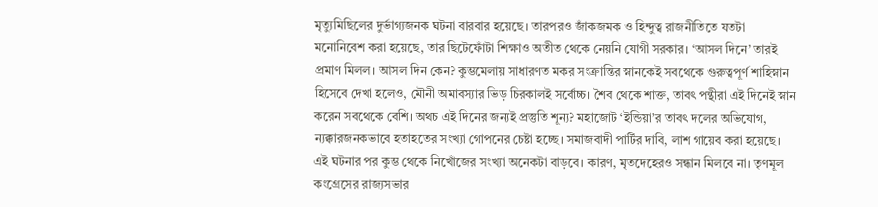মৃত্যুমিছিলের দুর্ভাগ্যজনক ঘটনা বারবার হয়েছে। তারপরও জাঁকজমক ও হিন্দুত্ব রাজনীতিতে যতটা মনোনিবেশ করা হয়েছে, তার ছিটেফোঁটা শিক্ষাও অতীত থেকে নেয়নি যোগী সরকার। ‘আসল দিনে’ তারই প্রমাণ মিলল। আসল দিন কেন? কুম্ভমেলায় সাধারণত মকর সংক্রান্তির স্নানকেই সবথেকে গুরুত্বপূর্ণ শাহিস্নান হিসেবে দেখা হলেও, মৌনী অমাবস্যার ভিড় চিরকালই সর্বোচ্চ। শৈব থেকে শাক্ত, তাবৎ পন্থীরা এই দিনেই স্নান করেন সবথেকে বেশি। অথচ এই দিনের জন্যই প্রস্তুতি শূন্য? মহাজোট ‘ইন্ডিয়া’র তাবৎ দলের অভিযোগ, ন্যক্কারজনকভাবে হতাহতের সংখ্যা গোপনের চেষ্টা হচ্ছে। সমাজবাদী পার্টির দাবি, লাশ গায়েব করা হয়েছে। এই ঘটনার পর কুম্ভ থেকে নিখোঁজের সংখ্যা অনেকটা বাড়বে। কারণ, মৃতদেহেরও সন্ধান মিলবে না। তৃণমূল কংগ্রেসের রাজ্যসভার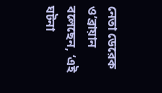নেতা ডেরেক ও’ব্রায়ান বলেছেন, ‘এই ঘটনা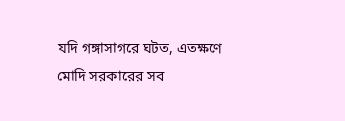যদি গঙ্গাসাগরে ঘটত, এতক্ষণে মোদি সরকারের সব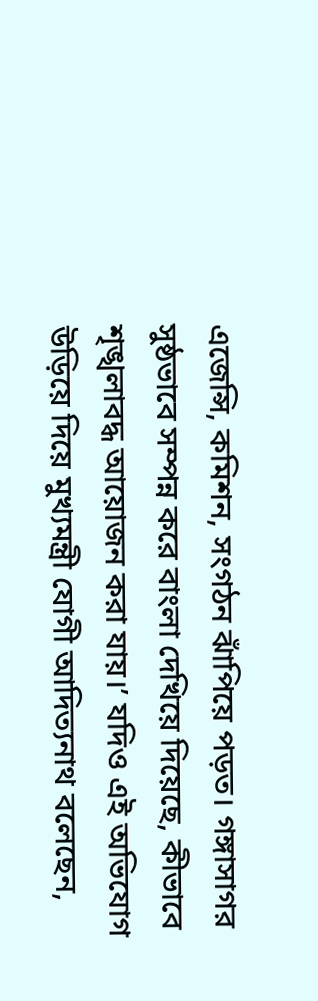এজেন্সি, কমিশন, সংগঠন ঝাঁপিয়ে পড়ত। গঙ্গাসাগর সুষ্ঠভাবে সম্পন্ন করে বাংলা দেখিয়ে দিয়েছে, কীভাবে শৃঙ্খলাবদ্ধ আয়োজন করা যায়।’ যদিও এই অভিযোগ উড়িয়ে দিয়ে মুখ্যমন্ত্রী যোগী আদিত্যনাথ বলেছেন,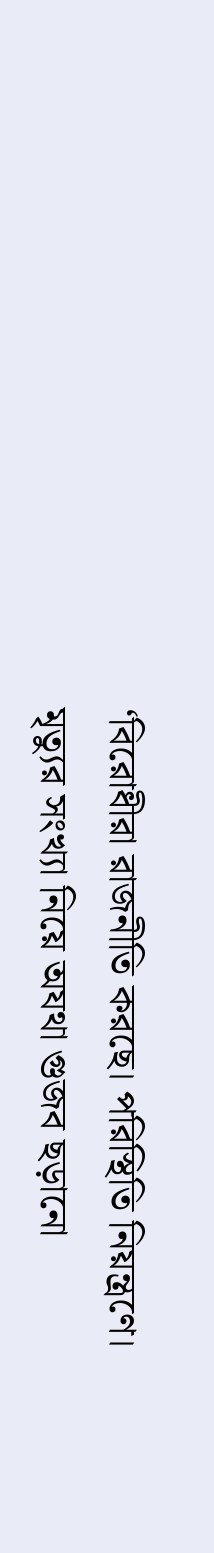‘বিরোধীরা রাজনীতি করছে। পরিস্থিতি নিয়ন্ত্রণে। মৃত্যুর সংখ্যা নিয়ে অযথা গুজব ছড়ানো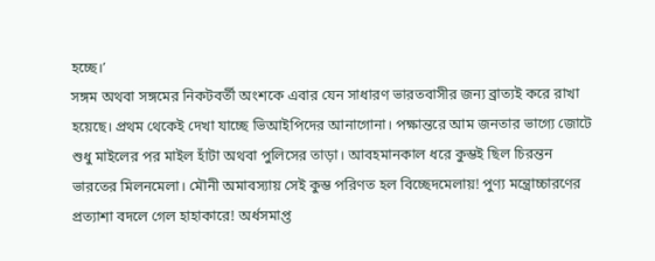হচ্ছে।’
সঙ্গম অথবা সঙ্গমের নিকটবর্তী অংশকে এবার যেন সাধারণ ভারতবাসীর জন্য ব্রাত্যই করে রাখা হয়েছে। প্রথম থেকেই দেখা যাচ্ছে ভিআইপিদের আনাগোনা। পক্ষান্তরে আম জনতার ভাগ্যে জোটে শুধু মাইলের পর মাইল হাঁটা অথবা পুলিসের তাড়া। আবহমানকাল ধরে কুম্ভই ছিল চিরন্তন ভারতের মিলনমেলা। মৌনী অমাবস্যায় সেই কুম্ভ পরিণত হল বিচ্ছেদমেলায়! পুণ্য মন্ত্রোচ্চারণের প্রত্যাশা বদলে গেল হাহাকারে! অর্ধসমাপ্ত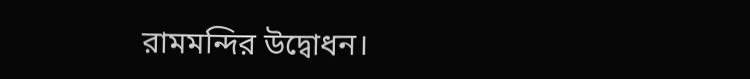রামমন্দির উদ্বোধন।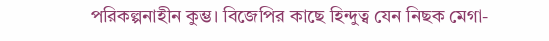পরিকল্পনাহীন কুম্ভ। বিজেপির কাছে হিন্দুত্ব যেন নিছক মেগা-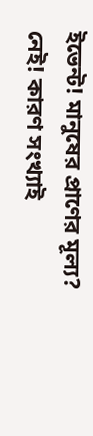ইভেন্ট! মানুষের প্রাণের মূল্য? নেই! কারণ সংখ্যাই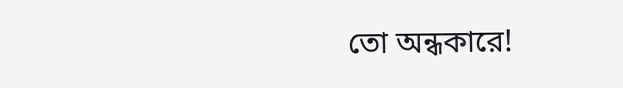তো অন্ধকারে!